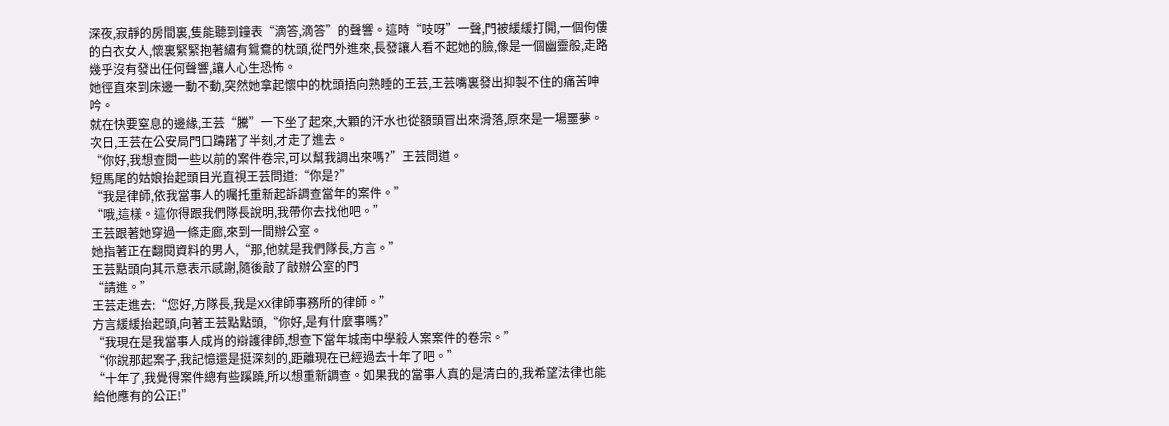深夜,寂靜的房間裏,隻能聽到鐘表“滴答,滴答”的聲響。這時“吱呀”一聲,門被緩緩打開,一個佝僂的白衣女人,懷裏緊緊抱著繡有鴛鴦的枕頭,從門外進來,長發讓人看不起她的臉,像是一個幽靈般,走路幾乎沒有發出任何聲響,讓人心生恐怖。
她徑直來到床邊一動不動,突然她拿起懷中的枕頭捂向熟睡的王芸,王芸嘴裏發出抑製不住的痛苦呻吟。
就在快要窒息的邊緣,王芸“騰”一下坐了起來,大顆的汗水也從額頭冒出來滑落,原來是一場噩夢。
次日,王芸在公安局門口躊躇了半刻,才走了進去。
“你好,我想查閱一些以前的案件卷宗,可以幫我調出來嗎?”王芸問道。
短馬尾的姑娘抬起頭目光直視王芸問道:“你是?”
“我是律師,依我當事人的囑托重新起訴調查當年的案件。”
“哦,這樣。這你得跟我們隊長說明,我帶你去找他吧。”
王芸跟著她穿過一條走廊,來到一間辦公室。
她指著正在翻閱資料的男人,“那,他就是我們隊長,方言。”
王芸點頭向其示意表示感謝,隨後敲了敲辦公室的門
“請進。”
王芸走進去:“您好,方隊長,我是XX律師事務所的律師。”
方言緩緩抬起頭,向著王芸點點頭,“你好,是有什麼事嗎?”
“我現在是我當事人成肖的辯護律師,想查下當年城南中學殺人案案件的卷宗。”
“你說那起案子,我記憶還是挺深刻的,距離現在已經過去十年了吧。”
“十年了,我覺得案件總有些蹊蹺,所以想重新調查。如果我的當事人真的是清白的,我希望法律也能給他應有的公正!”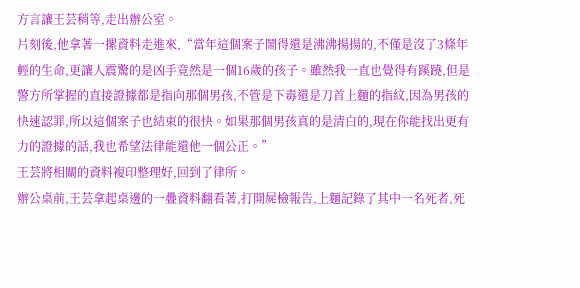方言讓王芸稍等,走出辦公室。
片刻後,他拿著一摞資料走進來,“當年這個案子鬧得還是沸沸揚揚的,不僅是沒了3條年輕的生命,更讓人震驚的是凶手竟然是一個16歲的孩子。雖然我一直也覺得有蹊蹺,但是警方所掌握的直接證據都是指向那個男孩,不管是下毒還是刀首上麵的指紋,因為男孩的快速認罪,所以這個案子也結束的很快。如果那個男孩真的是清白的,現在你能找出更有力的證據的話,我也希望法律能還他一個公正。”
王芸將相關的資料複印整理好,回到了律所。
辦公桌前,王芸拿起桌邊的一疊資料翻看著,打開屍檢報告,上麵記錄了其中一名死者,死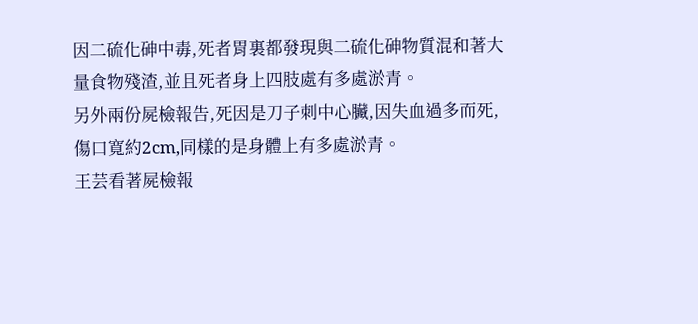因二硫化砷中毒,死者胃裏都發現與二硫化砷物質混和著大量食物殘渣,並且死者身上四肢處有多處淤青。
另外兩份屍檢報告,死因是刀子刺中心臟,因失血過多而死,傷口寬約2cm,同樣的是身體上有多處淤青。
王芸看著屍檢報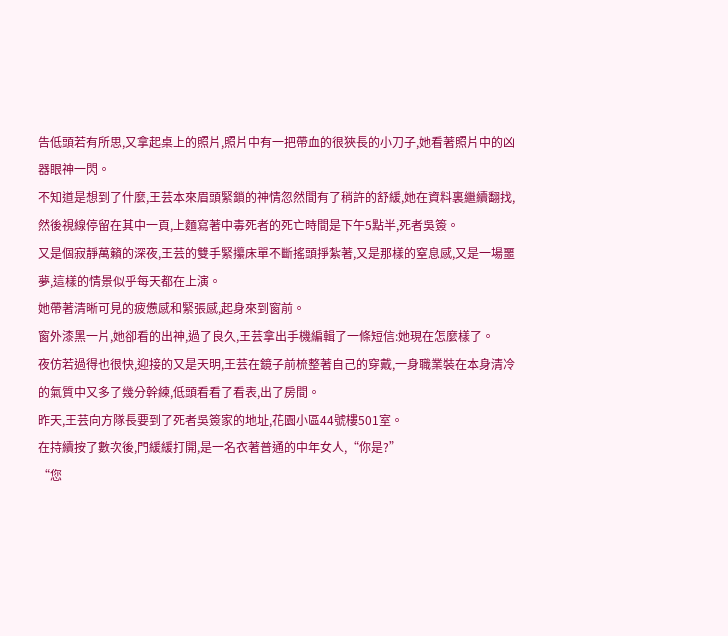告低頭若有所思,又拿起桌上的照片,照片中有一把帶血的很狹長的小刀子,她看著照片中的凶器眼神一閃。
不知道是想到了什麼,王芸本來眉頭緊鎖的神情忽然間有了稍許的舒緩,她在資料裏繼續翻找,然後視線停留在其中一頁,上麵寫著中毒死者的死亡時間是下午5點半,死者吳簽。
又是個寂靜萬籟的深夜,王芸的雙手緊攥床單不斷搖頭掙紮著,又是那樣的窒息感,又是一場噩夢,這樣的情景似乎每天都在上演。
她帶著清晰可見的疲憊感和緊張感,起身來到窗前。
窗外漆黑一片,她卻看的出神,過了良久,王芸拿出手機編輯了一條短信:她現在怎麼樣了。
夜仿若過得也很快,迎接的又是天明,王芸在鏡子前梳整著自己的穿戴,一身職業裝在本身清冷的氣質中又多了幾分幹練,低頭看看了看表,出了房間。
昨天,王芸向方隊長要到了死者吳簽家的地址,花園小區44號樓501室。
在持續按了數次後,門緩緩打開,是一名衣著普通的中年女人,“你是?”
“您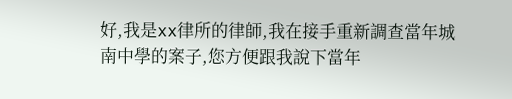好,我是xx律所的律師,我在接手重新調查當年城南中學的案子,您方便跟我說下當年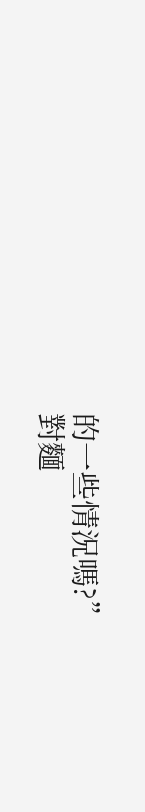的一些情況嗎?”
對麵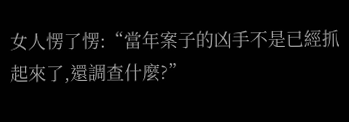女人愣了愣:“當年案子的凶手不是已經抓起來了,還調查什麼?”